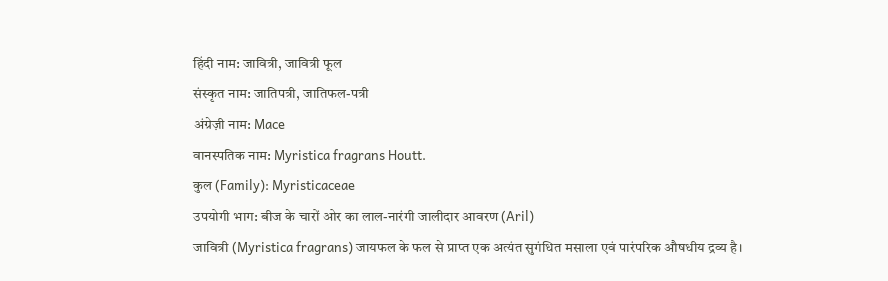हिंदी नाम: जावित्री, जावित्री फूल
संस्कृत नाम: जातिपत्री, जातिफल-पत्री
अंग्रेज़ी नाम: Mace
वानस्पतिक नाम: Myristica fragrans Houtt.
कुल (Family): Myristicaceae
उपयोगी भाग: बीज के चारों ओर का लाल-नारंगी जालीदार आवरण (Aril)
जावित्री (Myristica fragrans) जायफल के फल से प्राप्त एक अत्यंत सुगंधित मसाला एवं पारंपरिक औषधीय द्रव्य है।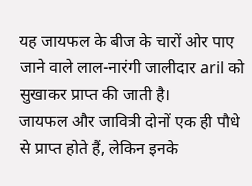यह जायफल के बीज के चारों ओर पाए जाने वाले लाल-नारंगी जालीदार aril को सुखाकर प्राप्त की जाती है।
जायफल और जावित्री दोनों एक ही पौधे से प्राप्त होते हैं, लेकिन इनके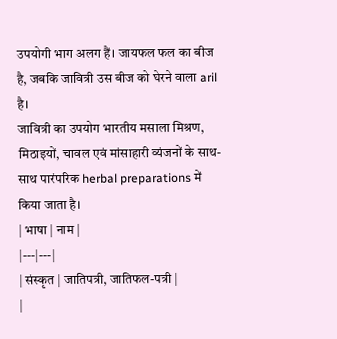उपयोगी भाग अलग हैं। जायफल फल का बीज है, जबकि जावित्री उस बीज को घेरने वाला aril है।
जावित्री का उपयोग भारतीय मसाला मिश्रण, मिठाइयों, चावल एवं मांसाहारी व्यंजनों के साथ-साथ पारंपरिक herbal preparations में किया जाता है।
| भाषा | नाम |
|---|---|
| संस्कृत | जातिपत्री, जातिफल-पत्री |
|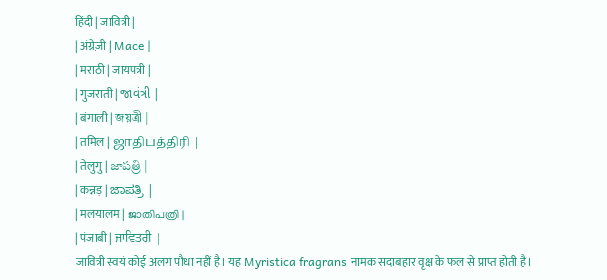हिंदी | जावित्री |
| अंग्रेज़ी | Mace |
| मराठी | जायपत्री |
| गुजराती | જાવંત્રી |
| बंगाली | জয়ত্রী |
| तमिल | ஜாதிபத்திரி |
| तेलुगु | జాపత్రి |
| कन्नड़ | ಜಾಪತ್ರಿ |
| मलयालम | ജാതിപത്രി |
| पंजाबी | ਜਾਵਿਤਰੀ |
जावित्री स्वयं कोई अलग पौधा नहीं है। यह Myristica fragrans नामक सदाबहार वृक्ष के फल से प्राप्त होती है।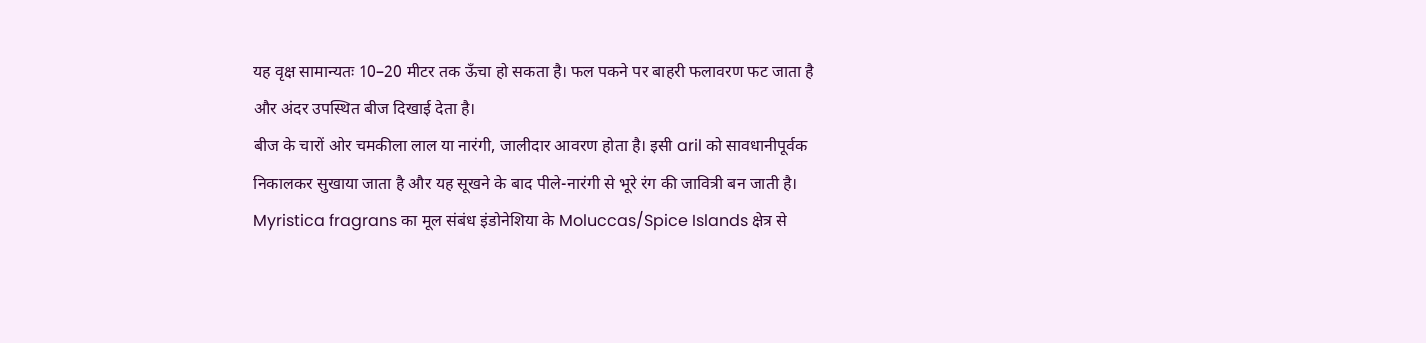यह वृक्ष सामान्यतः 10–20 मीटर तक ऊँचा हो सकता है। फल पकने पर बाहरी फलावरण फट जाता है और अंदर उपस्थित बीज दिखाई देता है।
बीज के चारों ओर चमकीला लाल या नारंगी, जालीदार आवरण होता है। इसी aril को सावधानीपूर्वक निकालकर सुखाया जाता है और यह सूखने के बाद पीले-नारंगी से भूरे रंग की जावित्री बन जाती है।
Myristica fragrans का मूल संबंध इंडोनेशिया के Moluccas/Spice Islands क्षेत्र से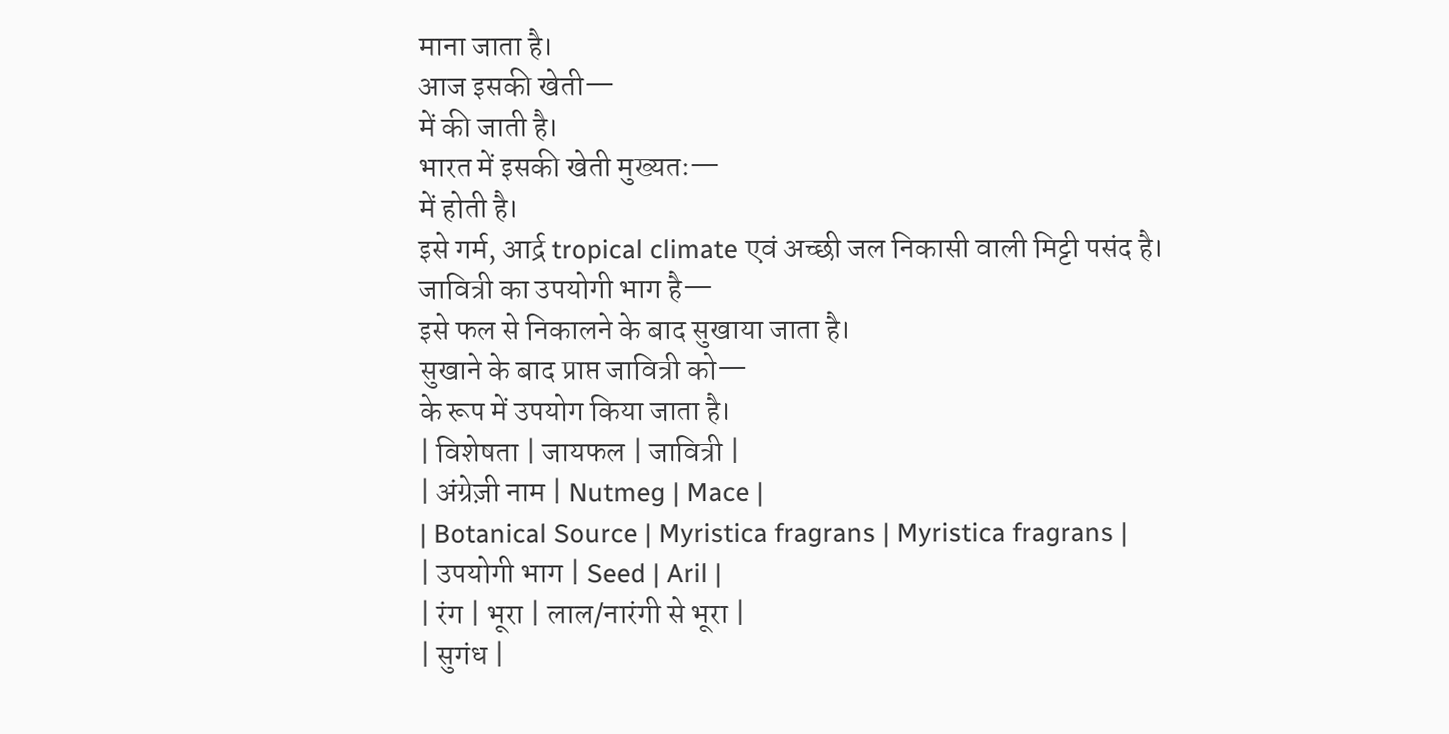माना जाता है।
आज इसकी खेती—
में की जाती है।
भारत में इसकी खेती मुख्यतः—
में होती है।
इसे गर्म, आर्द्र tropical climate एवं अच्छी जल निकासी वाली मिट्टी पसंद है।
जावित्री का उपयोगी भाग है—
इसे फल से निकालने के बाद सुखाया जाता है।
सुखाने के बाद प्राप्त जावित्री को—
के रूप में उपयोग किया जाता है।
| विशेषता | जायफल | जावित्री |
| अंग्रेज़ी नाम | Nutmeg | Mace |
| Botanical Source | Myristica fragrans | Myristica fragrans |
| उपयोगी भाग | Seed | Aril |
| रंग | भूरा | लाल/नारंगी से भूरा |
| सुगंध |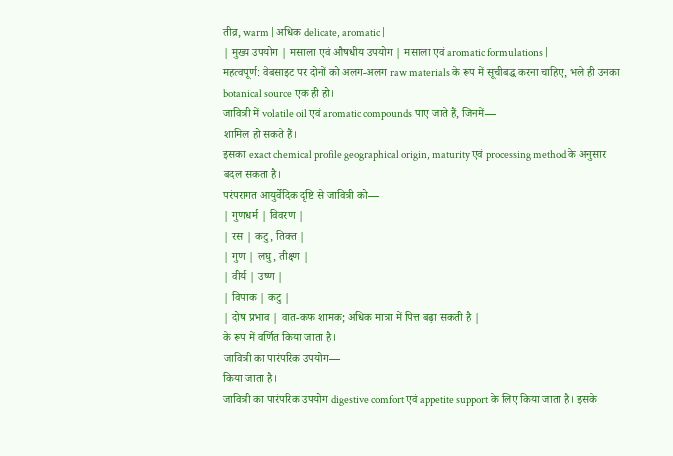तीव्र, warm | अधिक delicate, aromatic |
| मुख्य उपयोग | मसाला एवं औषधीय उपयोग | मसाला एवं aromatic formulations |
महत्वपूर्ण: वेबसाइट पर दोनों को अलग-अलग raw materials के रूप में सूचीबद्ध करना चाहिए, भले ही उनका botanical source एक ही हो।
जावित्री में volatile oil एवं aromatic compounds पाए जाते हैं, जिनमें—
शामिल हो सकते हैं।
इसका exact chemical profile geographical origin, maturity एवं processing method के अनुसार बदल सकता है।
परंपरागत आयुर्वेदिक दृष्टि से जावित्री को—
| गुणधर्म | विवरण |
| रस | कटु, तिक्त |
| गुण | लघु, तीक्ष्ण |
| वीर्य | उष्ण |
| विपाक | कटु |
| दोष प्रभाव | वात-कफ शामक; अधिक मात्रा में पित्त बढ़ा सकती है |
के रूप में वर्णित किया जाता है।
जावित्री का पारंपरिक उपयोग—
किया जाता है।
जावित्री का पारंपरिक उपयोग digestive comfort एवं appetite support के लिए किया जाता है। इसके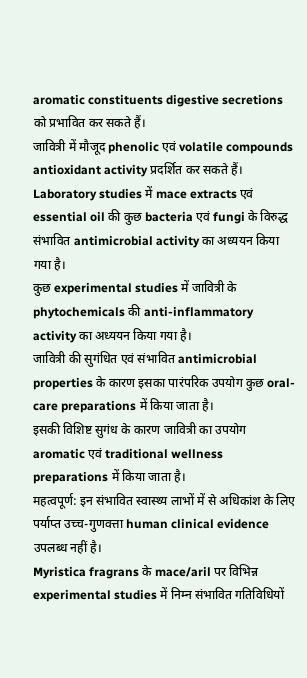aromatic constituents digestive secretions को प्रभावित कर सकते हैं।
जावित्री में मौजूद phenolic एवं volatile compounds antioxidant activity प्रदर्शित कर सकते हैं।
Laboratory studies में mace extracts एवं essential oil की कुछ bacteria एवं fungi के विरुद्ध संभावित antimicrobial activity का अध्ययन किया गया है।
कुछ experimental studies में जावित्री के phytochemicals की anti-inflammatory activity का अध्ययन किया गया है।
जावित्री की सुगंधित एवं संभावित antimicrobial properties के कारण इसका पारंपरिक उपयोग कुछ oral-care preparations में किया जाता है।
इसकी विशिष्ट सुगंध के कारण जावित्री का उपयोग aromatic एवं traditional wellness preparations में किया जाता है।
महत्वपूर्ण: इन संभावित स्वास्थ्य लाभों में से अधिकांश के लिए पर्याप्त उच्च-गुणवत्ता human clinical evidence उपलब्ध नहीं है।
Myristica fragrans के mace/aril पर विभिन्न experimental studies में निम्न संभावित गतिविधियों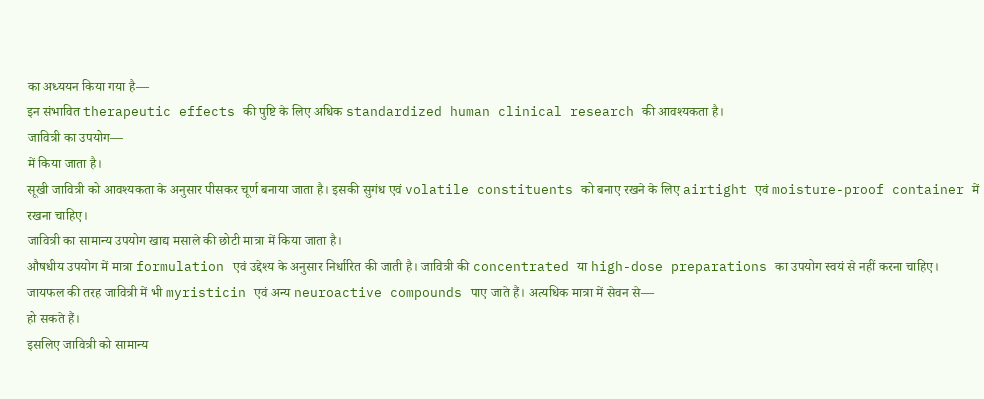का अध्ययन किया गया है—
इन संभावित therapeutic effects की पुष्टि के लिए अधिक standardized human clinical research की आवश्यकता है।
जावित्री का उपयोग—
में किया जाता है।
सूखी जावित्री को आवश्यकता के अनुसार पीसकर चूर्ण बनाया जाता है। इसकी सुगंध एवं volatile constituents को बनाए रखने के लिए airtight एवं moisture-proof container में रखना चाहिए।
जावित्री का सामान्य उपयोग खाद्य मसाले की छोटी मात्रा में किया जाता है।
औषधीय उपयोग में मात्रा formulation एवं उद्देश्य के अनुसार निर्धारित की जाती है। जावित्री की concentrated या high-dose preparations का उपयोग स्वयं से नहीं करना चाहिए।
जायफल की तरह जावित्री में भी myristicin एवं अन्य neuroactive compounds पाए जाते हैं। अत्यधिक मात्रा में सेवन से—
हो सकते हैं।
इसलिए जावित्री को सामान्य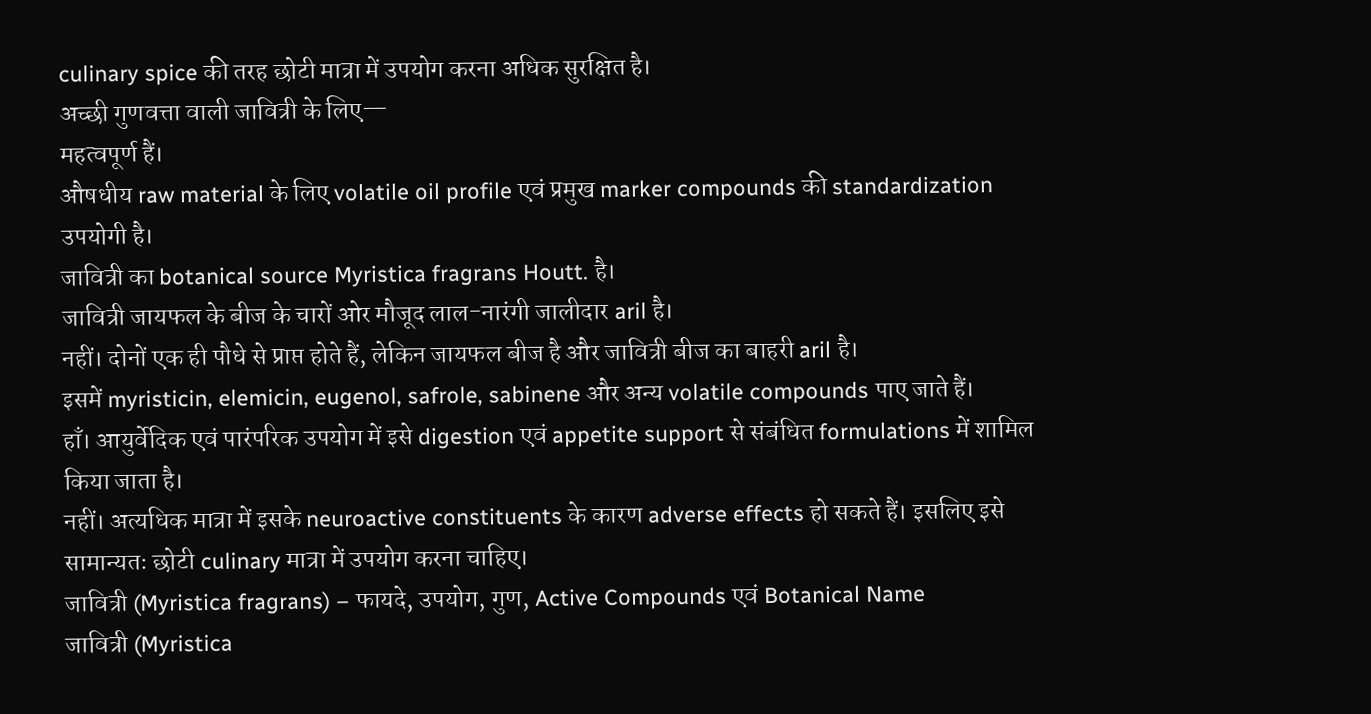culinary spice की तरह छोटी मात्रा में उपयोग करना अधिक सुरक्षित है।
अच्छी गुणवत्ता वाली जावित्री के लिए—
महत्वपूर्ण हैं।
औषधीय raw material के लिए volatile oil profile एवं प्रमुख marker compounds की standardization उपयोगी है।
जावित्री का botanical source Myristica fragrans Houtt. है।
जावित्री जायफल के बीज के चारों ओर मौजूद लाल-नारंगी जालीदार aril है।
नहीं। दोनों एक ही पौधे से प्राप्त होते हैं, लेकिन जायफल बीज है और जावित्री बीज का बाहरी aril है।
इसमें myristicin, elemicin, eugenol, safrole, sabinene और अन्य volatile compounds पाए जाते हैं।
हाँ। आयुर्वेदिक एवं पारंपरिक उपयोग में इसे digestion एवं appetite support से संबंधित formulations में शामिल किया जाता है।
नहीं। अत्यधिक मात्रा में इसके neuroactive constituents के कारण adverse effects हो सकते हैं। इसलिए इसे सामान्यतः छोटी culinary मात्रा में उपयोग करना चाहिए।
जावित्री (Myristica fragrans) – फायदे, उपयोग, गुण, Active Compounds एवं Botanical Name
जावित्री (Myristica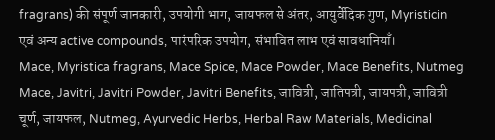fragrans) की संपूर्ण जानकारी, उपयोगी भाग, जायफल से अंतर, आयुर्वेदिक गुण, Myristicin एवं अन्य active compounds, पारंपरिक उपयोग, संभावित लाभ एवं सावधानियाँ।
Mace, Myristica fragrans, Mace Spice, Mace Powder, Mace Benefits, Nutmeg Mace, Javitri, Javitri Powder, Javitri Benefits, जावित्री, जातिपत्री, जायपत्री, जावित्री चूर्ण, जायफल, Nutmeg, Ayurvedic Herbs, Herbal Raw Materials, Medicinal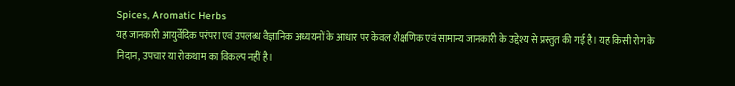Spices, Aromatic Herbs
यह जानकारी आयुर्वेदिक परंपरा एवं उपलब्ध वैज्ञानिक अध्ययनों के आधार पर केवल शैक्षणिक एवं सामान्य जानकारी के उद्देश्य से प्रस्तुत की गई है। यह किसी रोग के निदान, उपचार या रोकथाम का विकल्प नहीं है।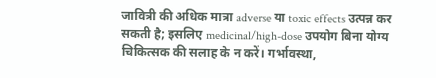जावित्री की अधिक मात्रा adverse या toxic effects उत्पन्न कर सकती है; इसलिए medicinal/high-dose उपयोग बिना योग्य चिकित्सक की सलाह के न करें। गर्भावस्था,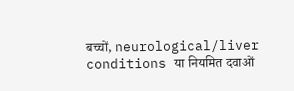बच्चों, neurological/liver conditions या नियमित दवाओं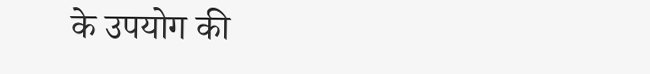के उपयोग की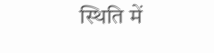स्थिति में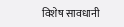विशेष सावधानी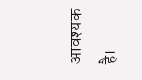आवश्यक है।